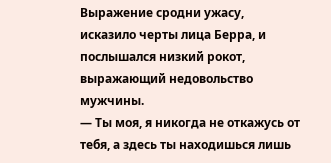Выражение сродни ужасу, исказило черты лица Берра, и послышался низкий рокот, выражающий недовольство мужчины.
— Ты моя, я никогда не откажусь от тебя, а здесь ты находишься лишь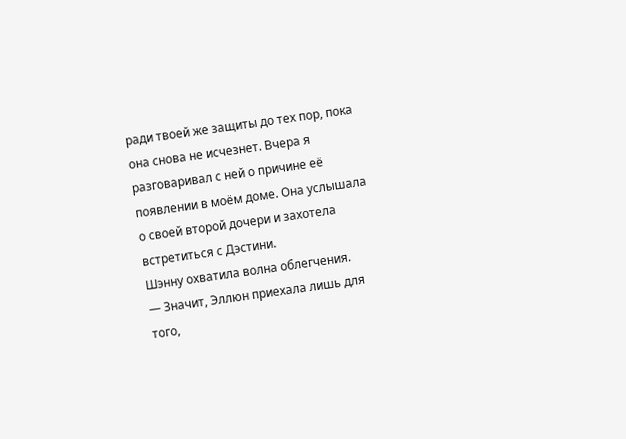ради твоей же защиты до тех пор, пока она снова не исчезнет. Вчера я разговаривал с ней о причине её появлении в моём доме. Она услышала о своей второй дочери и захотела встретиться с Дэстини.
Шэнну охватила волна облегчения.
— Значит, Эллюн приехала лишь для того,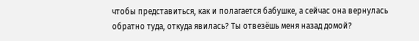чтобы представиться, как и полагается бабушке, а сейчас она вернулась обратно туда, откуда явилась? Ты отвезёшь меня назад домой?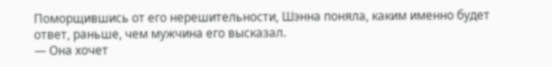Поморщившись от его нерешительности, Шэнна поняла, каким именно будет ответ, раньше, чем мужчина его высказал.
— Она хочет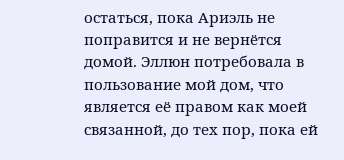остаться, пока Ариэль не поправится и не вернётся домой. Эллюн потребовала в пользование мой дом, что является её правом как моей связанной, до тех пор, пока ей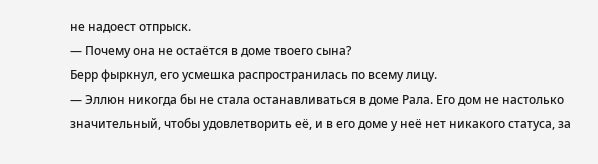не надоест отпрыск.
— Почему она не остаётся в доме твоего сына?
Берр фыркнул, его усмешка распространилась по всему лицу.
— Эллюн никогда бы не стала останавливаться в доме Рала. Его дом не настолько значительный, чтобы удовлетворить её, и в его доме у неё нет никакого статуса, за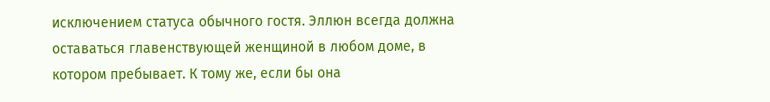исключением статуса обычного гостя. Эллюн всегда должна оставаться главенствующей женщиной в любом доме, в котором пребывает. К тому же, если бы она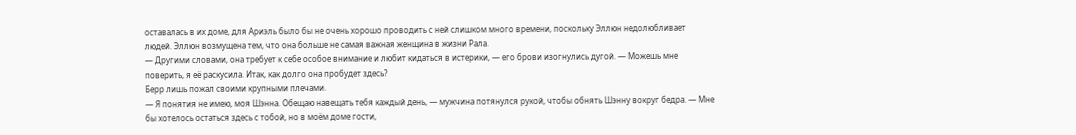оставалась в их доме, для Ариэль было бы не очень хорошо проводить с ней слишком много времени, поскольку Эллюн недолюбливает людей. Эллюн возмущена тем, что она больше не самая важная женщина в жизни Рала.
— Другими словами, она требует к себе особое внимание и любит кидаться в истерики, — его брови изогнулись дугой. — Можешь мне поверить, я её раскусила. Итак, как долго она пробудет здесь?
Берр лишь пожал своими крупными плечами.
— Я понятия не имею, моя Шэнна. Обещаю навещать тебя каждый день, — мужчина потянулся рукой, чтобы обнять Шэнну вокруг бедра. — Мне бы хотелось остаться здесь с тобой, но в моём доме гости,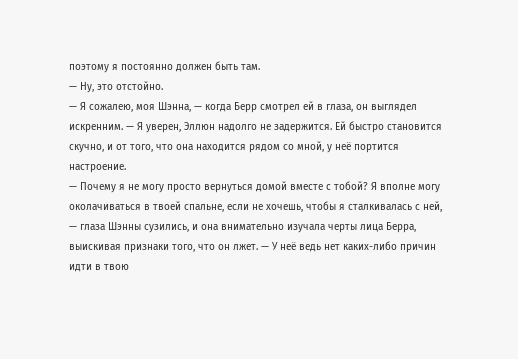поэтому я постоянно должен быть там.
— Ну, это отстойно.
— Я сожалею, моя Шэнна, — когда Берр смотрел ей в глаза, он выглядел искренним. — Я уверен, Эллюн надолго не задержится. Ей быстро становится скучно, и от того, что она находится рядом со мной, у неё портится настроение.
— Почему я не могу просто вернуться домой вместе с тобой? Я вполне могу околачиваться в твоей спальне, если не хочешь, чтобы я сталкивалась с ней, — глаза Шэнны сузились, и она внимательно изучала черты лица Берра, выискивая признаки того, что он лжет. — У неё ведь нет каких-либо причин идти в твою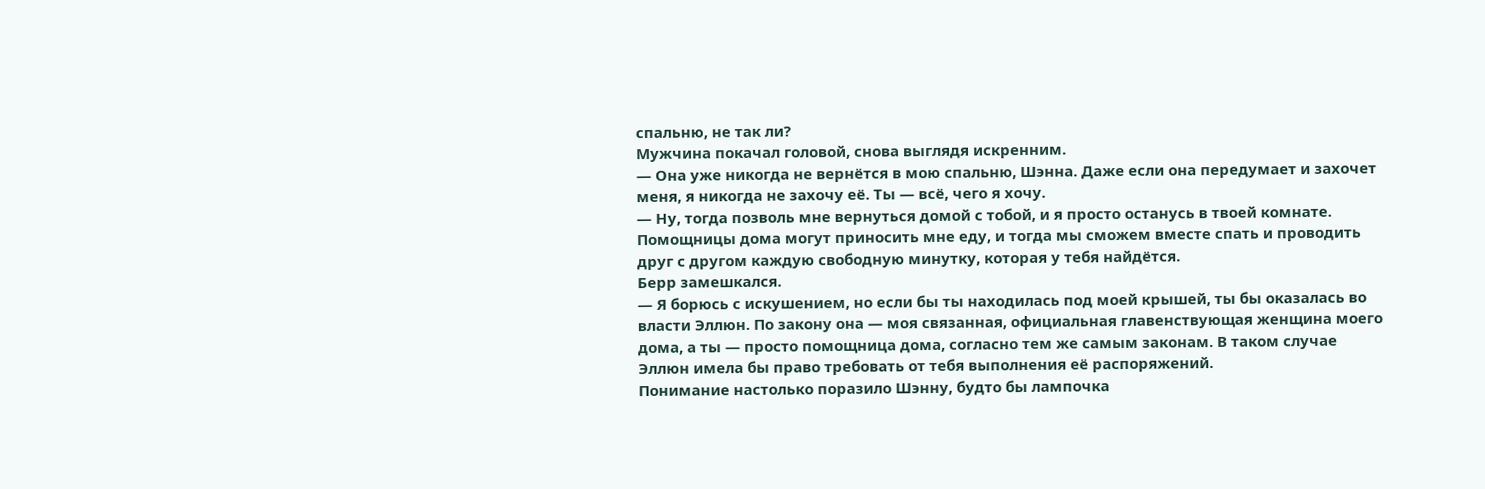спальню, не так ли?
Мужчина покачал головой, снова выглядя искренним.
— Она уже никогда не вернётся в мою спальню, Шэнна. Даже если она передумает и захочет меня, я никогда не захочу её. Ты — всё, чего я хочу.
— Ну, тогда позволь мне вернуться домой с тобой, и я просто останусь в твоей комнате. Помощницы дома могут приносить мне еду, и тогда мы сможем вместе спать и проводить друг с другом каждую свободную минутку, которая у тебя найдётся.
Берр замешкался.
— Я борюсь с искушением, но если бы ты находилась под моей крышей, ты бы оказалась во власти Эллюн. По закону она — моя связанная, официальная главенствующая женщина моего дома, а ты — просто помощница дома, согласно тем же самым законам. В таком случае Эллюн имела бы право требовать от тебя выполнения её распоряжений.
Понимание настолько поразило Шэнну, будто бы лампочка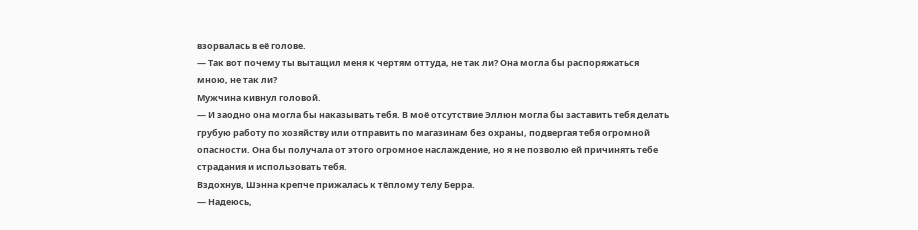взорвалась в её голове.
— Так вот почему ты вытащил меня к чертям оттуда, не так ли? Она могла бы распоряжаться мною, не так ли?
Мужчина кивнул головой.
— И заодно она могла бы наказывать тебя. В моё отсутствие Эллюн могла бы заставить тебя делать грубую работу по хозяйству или отправить по магазинам без охраны, подвергая тебя огромной опасности. Она бы получала от этого огромное наслаждение, но я не позволю ей причинять тебе страдания и использовать тебя.
Вздохнув, Шэнна крепче прижалась к тёплому телу Берра.
— Надеюсь,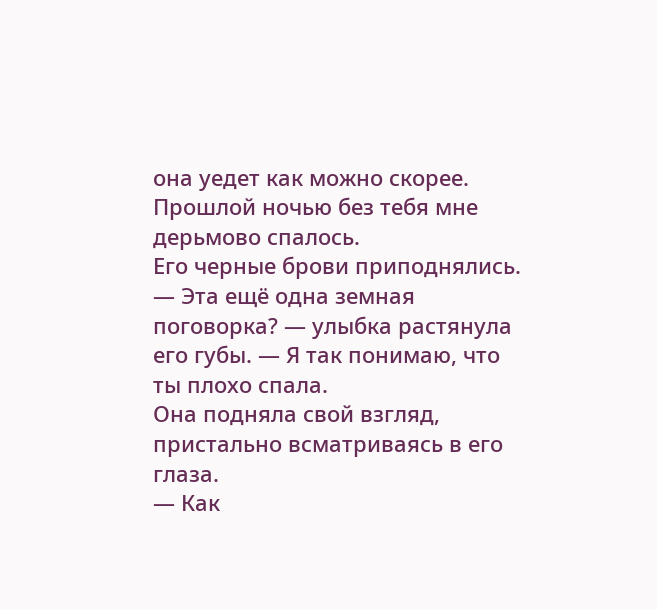она уедет как можно скорее. Прошлой ночью без тебя мне дерьмово спалось.
Его черные брови приподнялись.
— Эта ещё одна земная поговорка? — улыбка растянула его губы. — Я так понимаю, что ты плохо спала.
Она подняла свой взгляд, пристально всматриваясь в его глаза.
— Как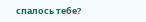спалось тебе?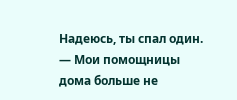Надеюсь, ты спал один.
— Мои помощницы дома больше не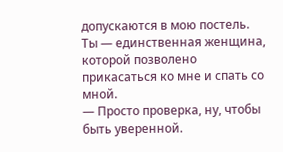допускаются в мою постель. Ты — единственная женщина, которой позволено прикасаться ко мне и спать со мной.
— Просто проверка, ну, чтобы быть уверенной.